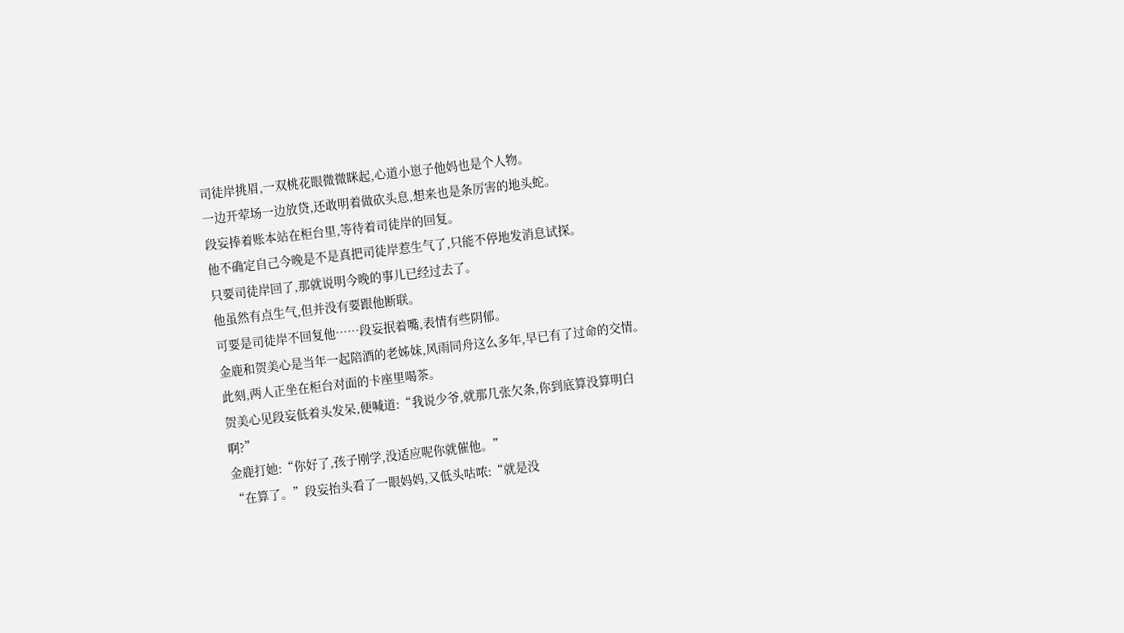司徒岸挑眉,一双桃花眼微微眯起,心道小崽子他妈也是个人物。
一边开荤场一边放贷,还敢明着做砍头息,想来也是条厉害的地头蛇。
段妄捧着账本站在柜台里,等待着司徒岸的回复。
他不确定自己今晚是不是真把司徒岸惹生气了,只能不停地发消息试探。
只要司徒岸回了,那就说明今晚的事儿已经过去了。
他虽然有点生气,但并没有要跟他断联。
可要是司徒岸不回复他……段妄抿着嘴,表情有些阴郁。
金鹿和贺美心是当年一起陪酒的老姊妹,风雨同舟这么多年,早已有了过命的交情。
此刻,两人正坐在柜台对面的卡座里喝茶。
贺美心见段妄低着头发呆,便喊道:“我说少爷,就那几张欠条,你到底算没算明白啊?”
金鹿打她:“你好了,孩子刚学,没适应呢你就催他。”
“在算了。”段妄抬头看了一眼妈妈,又低头咕哝:“就是没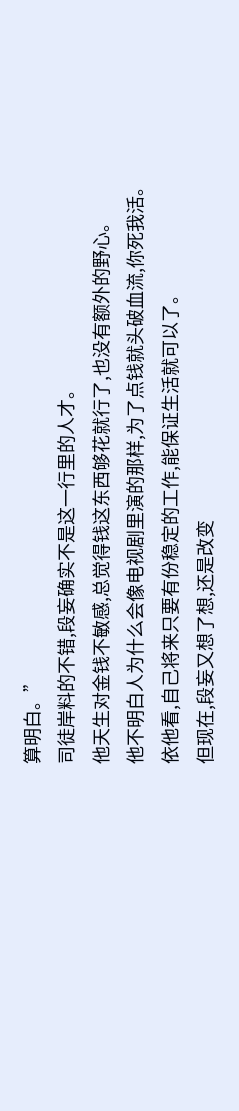算明白。”
司徒岸料的不错,段妄确实不是这一行里的人才。
他天生对金钱不敏感,总觉得钱这东西够花就行了,也没有额外的野心。
他不明白人为什么会像电视剧里演的那样,为了点钱就头破血流,你死我活。
依他看,自己将来只要有份稳定的工作,能保证生活就可以了。
但现在,段妄又想了想,还是改变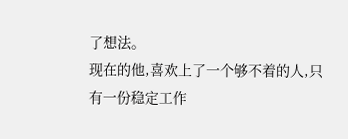了想法。
现在的他,喜欢上了一个够不着的人,只有一份稳定工作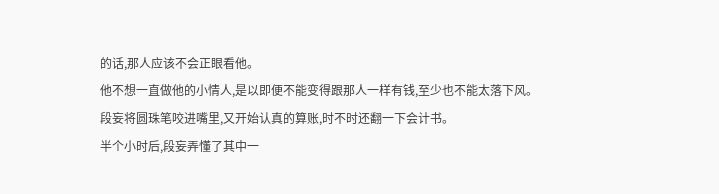的话,那人应该不会正眼看他。
他不想一直做他的小情人,是以即便不能变得跟那人一样有钱,至少也不能太落下风。
段妄将圆珠笔咬进嘴里,又开始认真的算账,时不时还翻一下会计书。
半个小时后,段妄弄懂了其中一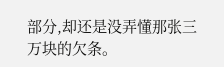部分,却还是没弄懂那张三万块的欠条。